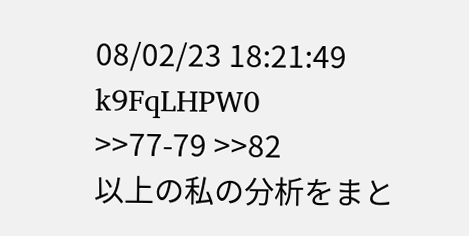08/02/23 18:21:49 k9FqLHPW0
>>77-79 >>82
以上の私の分析をまと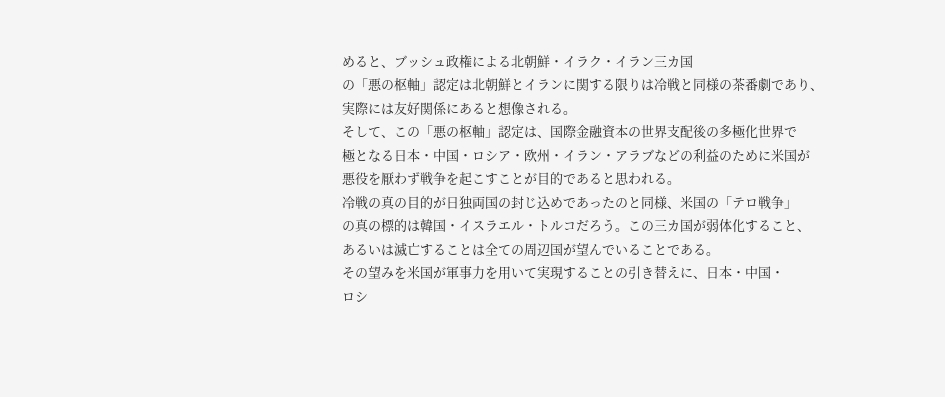めると、ブッシュ政権による北朝鮮・イラク・イラン三カ国
の「悪の枢軸」認定は北朝鮮とイランに関する限りは冷戦と同様の茶番劇であり、
実際には友好関係にあると想像される。
そして、この「悪の枢軸」認定は、国際金融資本の世界支配後の多極化世界で
極となる日本・中国・ロシア・欧州・イラン・アラブなどの利益のために米国が
悪役を厭わず戦争を起こすことが目的であると思われる。
冷戦の真の目的が日独両国の封じ込めであったのと同様、米国の「テロ戦争」
の真の標的は韓国・イスラエル・トルコだろう。この三カ国が弱体化すること、
あるいは滅亡することは全ての周辺国が望んでいることである。
その望みを米国が軍事力を用いて実現することの引き替えに、日本・中国・
ロシ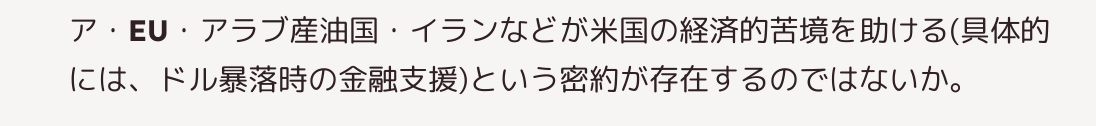ア・EU・アラブ産油国・イランなどが米国の経済的苦境を助ける(具体的
には、ドル暴落時の金融支援)という密約が存在するのではないか。